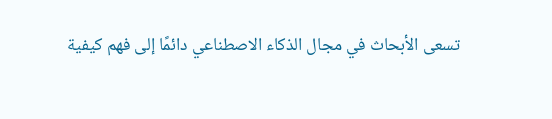تسعى الأبحاث في مجال الذكاء الاصطناعي دائمًا إلى فهم كيفية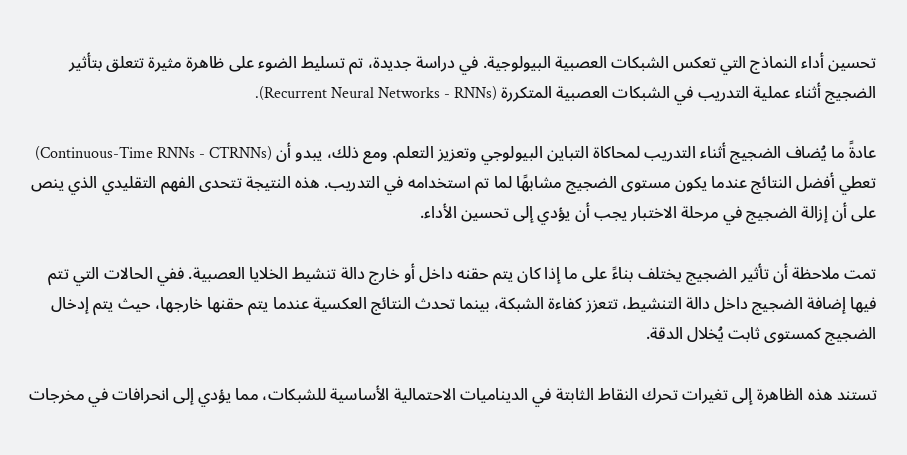تحسين أداء النماذج التي تعكس الشبكات العصبية البيولوجية. في دراسة جديدة، تم تسليط الضوء على ظاهرة مثيرة تتعلق بتأثير الضجيج أثناء عملية التدريب في الشبكات العصبية المتكررة (Recurrent Neural Networks - RNNs).

عادةً ما يُضاف الضجيج أثناء التدريب لمحاكاة التباين البيولوجي وتعزيز التعلم. ومع ذلك، يبدو أن (Continuous-Time RNNs - CTRNNs) تعطي أفضل النتائج عندما يكون مستوى الضجيج مشابهًا لما تم استخدامه في التدريب. هذه النتيجة تتحدى الفهم التقليدي الذي ينص على أن إزالة الضجيج في مرحلة الاختبار يجب أن يؤدي إلى تحسين الأداء.

تمت ملاحظة أن تأثير الضجيج يختلف بناءً على ما إذا كان يتم حقنه داخل أو خارج دالة تنشيط الخلايا العصبية. ففي الحالات التي تتم فيها إضافة الضجيج داخل دالة التنشيط، تتعزز كفاءة الشبكة، بينما تحدث النتائج العكسية عندما يتم حقنها خارجها، حيث يتم إدخال الضجيج كمستوى ثابت يُخلال الدقة.

تستند هذه الظاهرة إلى تغيرات تحرك النقاط الثابتة في الديناميات الاحتمالية الأساسية للشبكات، مما يؤدي إلى انحرافات في مخرجات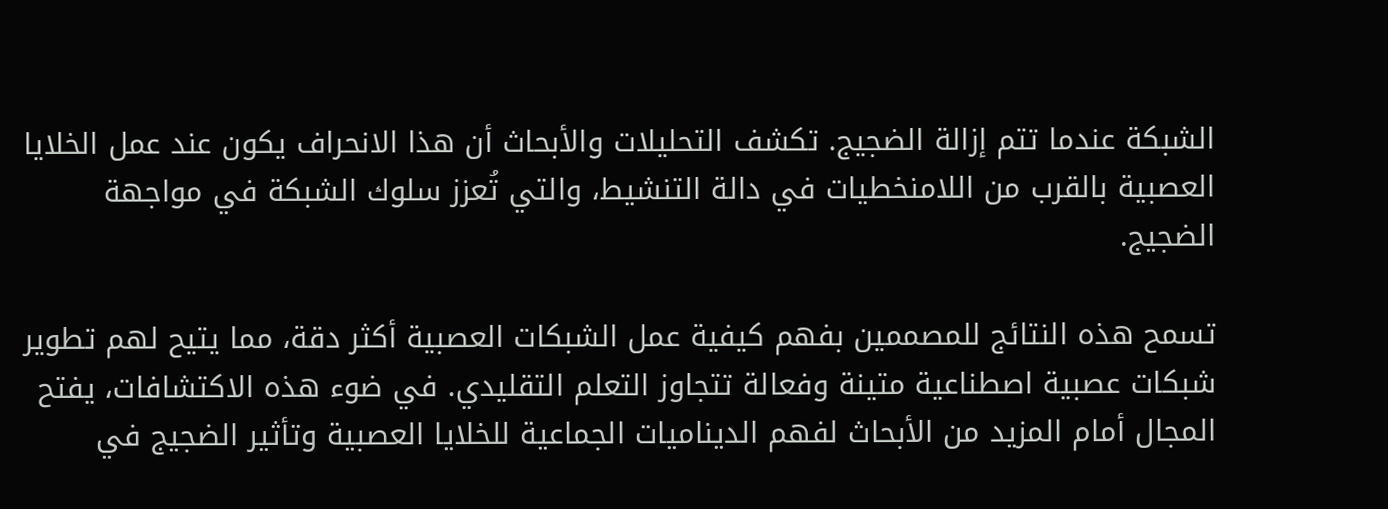الشبكة عندما تتم إزالة الضجيج. تكشف التحليلات والأبحاث أن هذا الانحراف يكون عند عمل الخلايا العصبية بالقرب من اللامنخطيات في دالة التنشيط، والتي تُعزز سلوك الشبكة في مواجهة الضجيج.

تسمح هذه النتائج للمصممين بفهم كيفية عمل الشبكات العصبية أكثر دقة، مما يتيح لهم تطوير شبكات عصبية اصطناعية متينة وفعالة تتجاوز التعلم التقليدي. في ضوء هذه الاكتشافات، يفتح المجال أمام المزيد من الأبحاث لفهم الديناميات الجماعية للخلايا العصبية وتأثير الضجيج في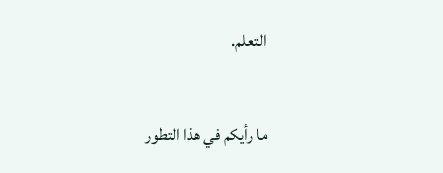التعلم.

ما رأيكم في هذا التطور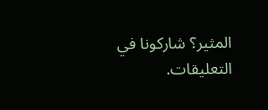المثير؟ شاركونا في التعليقات.